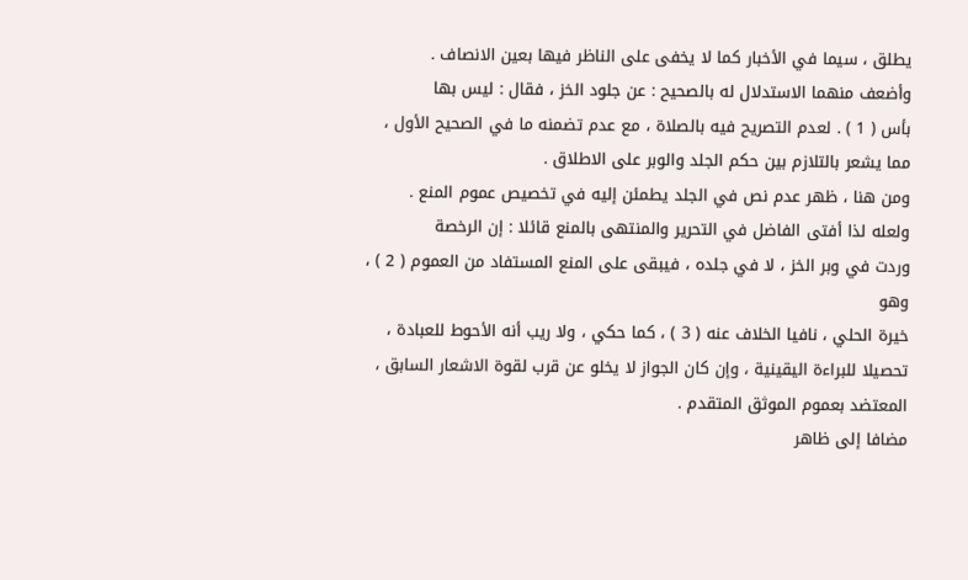يطلق ، سيما في الأخبار كما لا يخفى على الناظر فيها بعين الانصاف .
وأضعف منهما الاستدلال له بالصحيح : عن جلود الخز ، فقال : ليس بها
بأس ( 1 ) . لعدم التصريح فيه بالصلاة ، مع عدم تضمنه ما في الصحيح الأول ،
مما يشعر بالتلازم بين حكم الجلد والوبر على الاطلاق .
ومن هنا ، ظهر عدم نص في الجلد يطمئن إليه في تخصيص عموم المنع .
ولعله لذا أفتى الفاضل في التحرير والمنتهى بالمنع قائلا : إن الرخصة
وردت في وبر الخز ، لا في جلده ، فيبقى على المنع المستفاد من العموم ( 2 ) ، وهو
خيرة الحلي ، نافيا الخلاف عنه ( 3 ) ، كما حكي ، ولا ريب أنه الأحوط للعبادة ،
تحصيلا للبراءة اليقينية ، وإن كان الجواز لا يخلو عن قرب لقوة الاشعار السابق ،
المعتضد بعموم الموثق المتقدم .
مضافا إلى ظاهر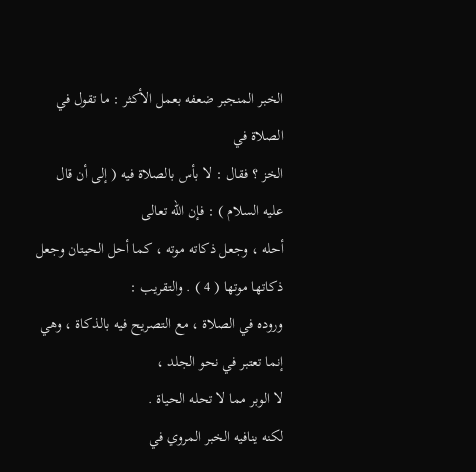الخبر المنجبر ضعفه بعمل الأكثر : ما تقول في الصلاة في
الخز ؟ فقال : لا بأس بالصلاة فيه ( إلى أن قال عليه السلام ) : فإن الله تعالى
أحله ، وجعل ذكاته موته ، كما أحل الحيتان وجعل ذكاتها موتها ( 4 ) . والتقريب :
وروده في الصلاة ، مع التصريح فيه بالذكاة ، وهي إنما تعتبر في نحو الجلد ،
لا الوبر مما لا تحله الحياة .
لكنه ينافيه الخبر المروي في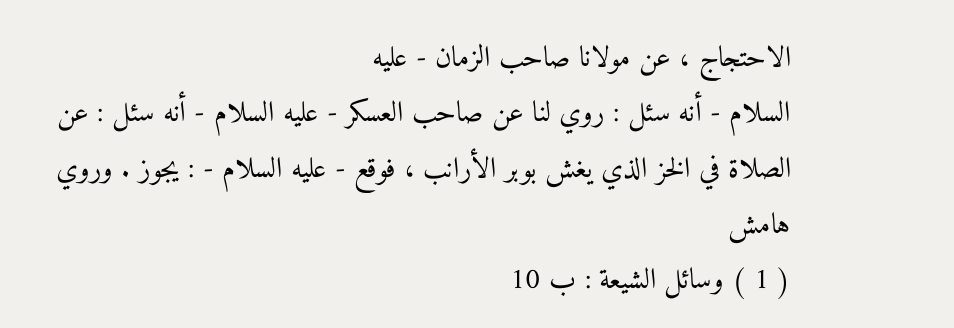الاحتجاج ، عن مولانا صاحب الزمان - عليه
السلام - أنه سئل : روي لنا عن صاحب العسكر - عليه السلام - أنه سئل : عن
الصلاة في الخز الذي يغش بوبر الأرانب ، فوقع - عليه السلام - : يجوز . وروي
هامش
( 1 ) وسائل الشيعة : ب 10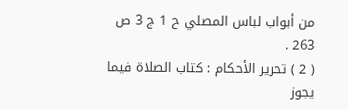من أبواب لباس المصلي ح 1 ج 3 ص 263 .
( 2 ) تحرير الأحكام : كتاب الصلاة فيما يجوز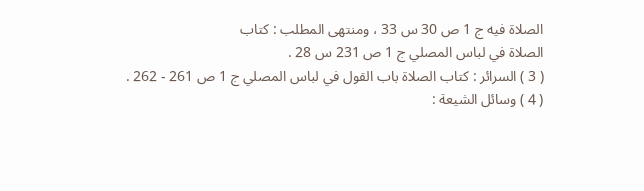الصلاة فيه ج 1 ص 30 س 33 ، ومنتهى المطلب : كتاب
الصلاة في لباس المصلي ج 1 ص 231 س 28 .
( 3 ) السرائر : كتاب الصلاة باب القول في لباس المصلي ج 1 ص 261 - 262 .
( 4 ) وسائل الشيعة :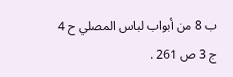ب 8 من أبواب لباس المصلي ح 4 ج 3 ص 261 .